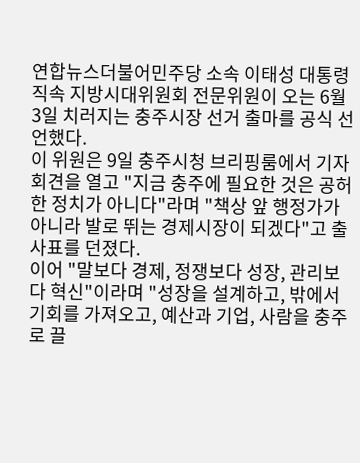연합뉴스더불어민주당 소속 이태성 대통령 직속 지방시대위원회 전문위원이 오는 6월 3일 치러지는 충주시장 선거 출마를 공식 선언했다.
이 위원은 9일 충주시청 브리핑룸에서 기자회견을 열고 "지금 충주에 필요한 것은 공허한 정치가 아니다"라며 "책상 앞 행정가가 아니라 발로 뛰는 경제시장이 되겠다"고 출사표를 던졌다.
이어 "말보다 경제, 정쟁보다 성장, 관리보다 혁신"이라며 "성장을 설계하고, 밖에서 기회를 가져오고, 예산과 기업, 사람을 충주로 끌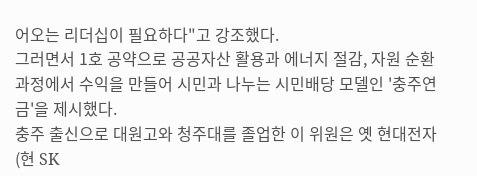어오는 리더십이 필요하다"고 강조했다.
그러면서 1호 공약으로 공공자산 활용과 에너지 절감, 자원 순환 과정에서 수익을 만들어 시민과 나누는 시민배당 모델인 '충주연금'을 제시했다.
충주 출신으로 대원고와 청주대를 졸업한 이 위원은 옛 현대전자(현 SK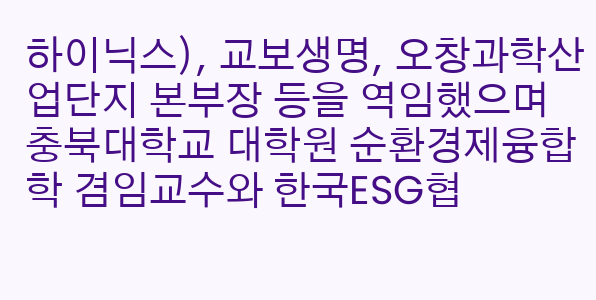하이닉스), 교보생명, 오창과학산업단지 본부장 등을 역임했으며 충북대학교 대학원 순환경제융합학 겸임교수와 한국ESG협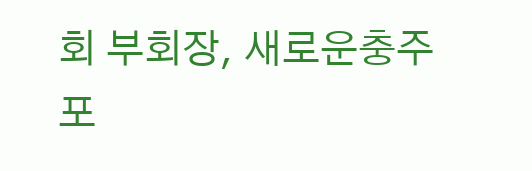회 부회장, 새로운충주포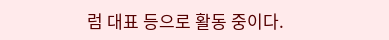럼 대표 등으로 활동 중이다.